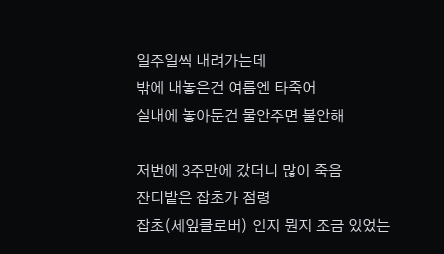일주일씩 내려가는데
밖에 내놓은건 여름엔 타죽어
실내에 놓아둔건 물안주면 불안해

저번에 3주만에 갔더니 많이 죽음
잔디밭은 잡초가 점령
잡초(세잎클로버) 인지 뭔지 조금 있었는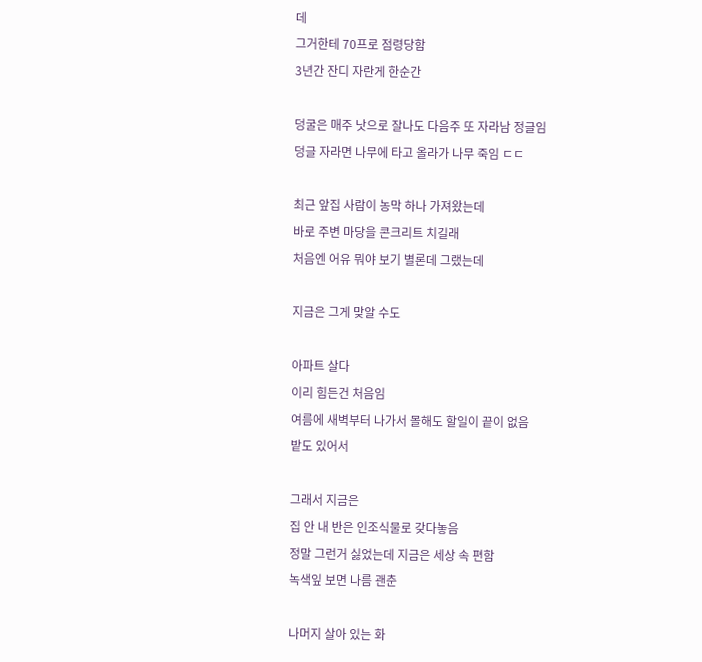데
그거한테 70프로 점령당함
3년간 잔디 자란게 한순간

덩굴은 매주 낫으로 잘나도 다음주 또 자라남 정글임
덩글 자라면 나무에 타고 올라가 나무 죽임 ㄷㄷ

최근 앞집 사람이 농막 하나 가져왔는데
바로 주변 마당을 콘크리트 치길래
처음엔 어유 뭐야 보기 별론데 그랬는데

지금은 그게 맞알 수도

아파트 살다
이리 힘든건 처음임
여름에 새벽부터 나가서 몰해도 할일이 끝이 없음
밭도 있어서

그래서 지금은
집 안 내 반은 인조식물로 갖다놓음
정말 그런거 싫었는데 지금은 세상 속 편함
녹색잎 보면 나름 괜춘

나머지 살아 있는 화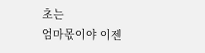초는
엄마몫이야 이젠